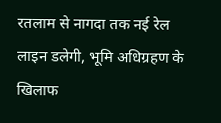रतलाम से नागदा तक नई रेल लाइन डलेगी, भूमि अधिग्रहण के खिलाफ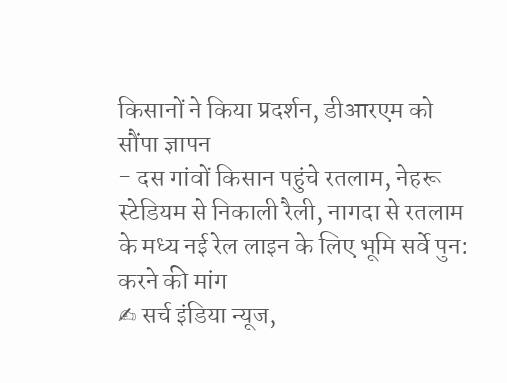किसानों ने किया प्रदर्शन, डीआरएम को सौंपा ज्ञापन
- दस गांवों किसान पहुंचे रतलाम, नेहरू स्टेडियम से निकाली रैली, नागदा से रतलाम के मध्य नई रेल लाइन के लिए भूमि सर्वे पुन: करने की मांग
✍ सर्च इंडिया न्यूज,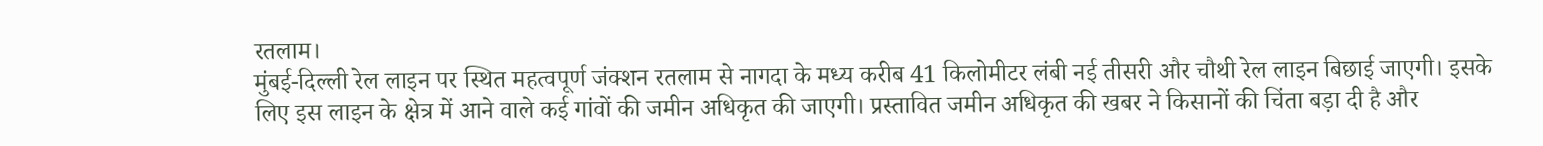रतलाम।
मुंबई-दिल्ली रेल लाइन पर स्थित महत्वपूर्ण जंक्शन रतलाम से नागदा के मध्य करीब 41 किलोमीटर लंबी नई तीसरी और चौथी रेल लाइन बिछाई जाएगी। इसके लिए इस लाइन के क्षेत्र में आने वाले कई गांवों की जमीन अधिकृत की जाएगी। प्रस्तावित जमीन अधिकृत की खबर ने किसानों की चिंता बड़ा दी है और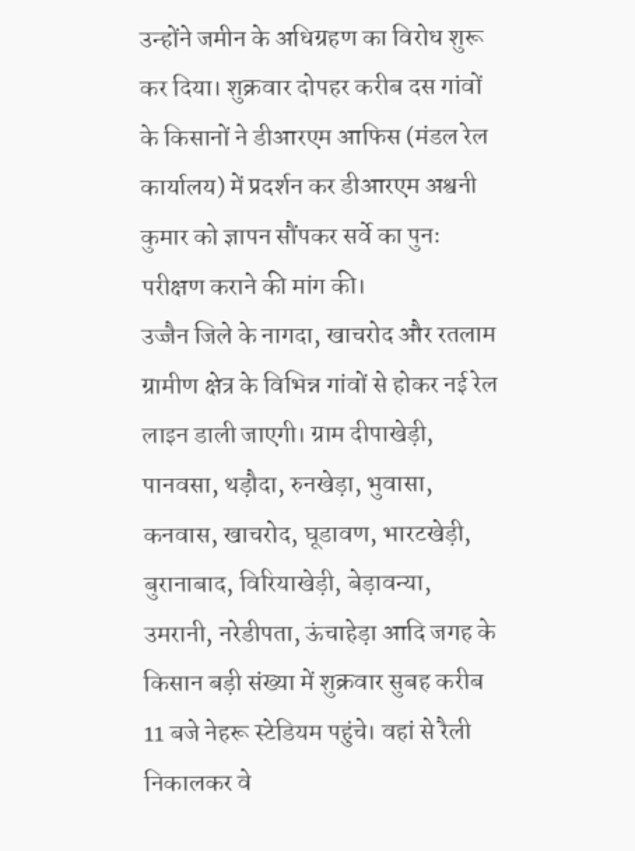उन्होंने जमीन के अधिग्रहण का विरोध शुरू कर दिया। शुक्रवार दोपहर करीब दस गांवों के किसानों ने डीआरएम आफिस (मंडल रेल कार्यालय) में प्रदर्शन कर डीआरएम अश्वनी कुमार को ज्ञापन सौंपकर सर्वे का पुनः परीक्षण कराने की मांग की।
उज्जैन जिले के नागदा, खाचरोद और रतलाम ग्रामीण क्षेत्र के विभिन्न गांवों से होकर नई रेल लाइन डाली जाएगी। ग्राम दीपाखेड़ी, पानवसा, थड़ौदा, रुनखेड़ा, भुवासा, कनवास, खाचरोद, घूडावण, भारटखेड़ी, बुरानाबाद, विरियाखेड़ी, बेड़ावन्या, उमरानी, नरेडीपता, ऊंचाहेड़ा आदि जगह के किसान बड़ी संख्या में शुक्रवार सुबह करीब 11 बजे नेहरू स्टेडियम पहुंचे। वहां से रैली निकालकर वे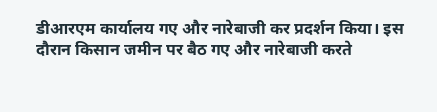डीआरएम कार्यालय गए और नारेबाजी कर प्रदर्शन किया। इस दौरान किसान जमीन पर बैठ गए और नारेबाजी करते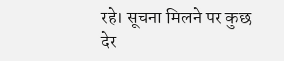रहे। सूचना मिलने पर कुछ देर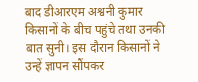बाद डीआरएम अश्वनी कुमार किसानों के बीच पहुंचे तथा उनकी बात सुनी। इस दौरान किसानों ने उन्हें ज्ञापन सौंपकर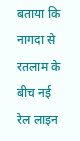बताया कि नागदा से रतलाम के बीच नई रेल लाइन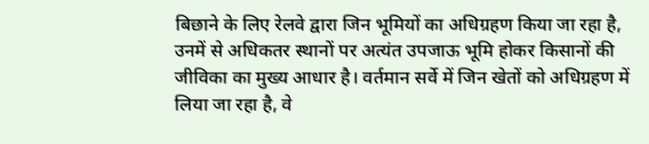बिछाने के लिए रेलवे द्वारा जिन भूमियों का अधिग्रहण किया जा रहा है, उनमें से अधिकतर स्थानों पर अत्यंत उपजाऊ भूमि होकर किसानों की जीविका का मुख्य आधार है। वर्तमान सर्वे में जिन खेतों को अधिग्रहण में लिया जा रहा है, वे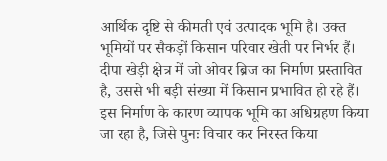आर्थिक दृष्टि से कीमती एवं उत्पादक भूमि है। उक्त भूमियों पर सैकड़ों किसान परिवार खेती पर निर्भर हैं। दीपा खेड़ी क्षेत्र में जो ओवर ब्रिज का निर्माण प्रस्तावित है, उससे भी बड़ी संख्या में किसान प्रभावित हो रहे हैं। इस निर्माण के कारण व्यापक भूमि का अधिग्रहण किया जा रहा है, जिसे पुनः विचार कर निरस्त किया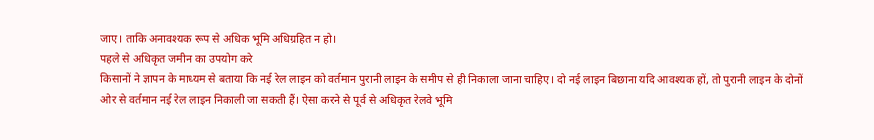जाए। ताकि अनावश्यक रूप से अधिक भूमि अधिग्रहित न हो।
पहले से अधिकृत जमीन का उपयोग करे
किसानों ने ज्ञापन के माध्यम से बताया कि नई रेल लाइन को वर्तमान पुरानी लाइन के समीप से ही निकाला जाना चाहिए। दो नई लाइन बिछाना यदि आवश्यक हों, तो पुरानी लाइन के दोनों ओर से वर्तमान नई रेल लाइन निकाली जा सकती हैं। ऐसा करने से पूर्व से अधिकृत रेलवे भूमि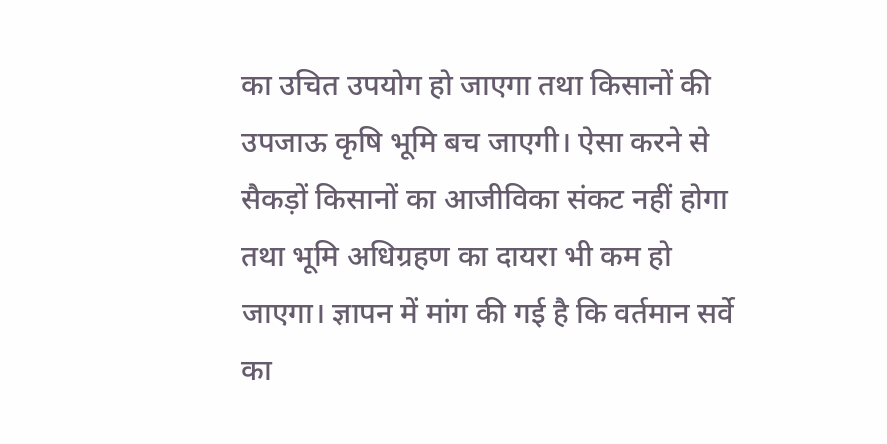का उचित उपयोग हो जाएगा तथा किसानों की उपजाऊ कृषि भूमि बच जाएगी। ऐसा करने से सैकड़ों किसानों का आजीविका संकट नहीं होगा तथा भूमि अधिग्रहण का दायरा भी कम हो जाएगा। ज्ञापन में मांग की गई है कि वर्तमान सर्वे का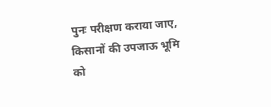पुनः परीक्षण कराया जाए, किसानों की उपजाऊ भूमि को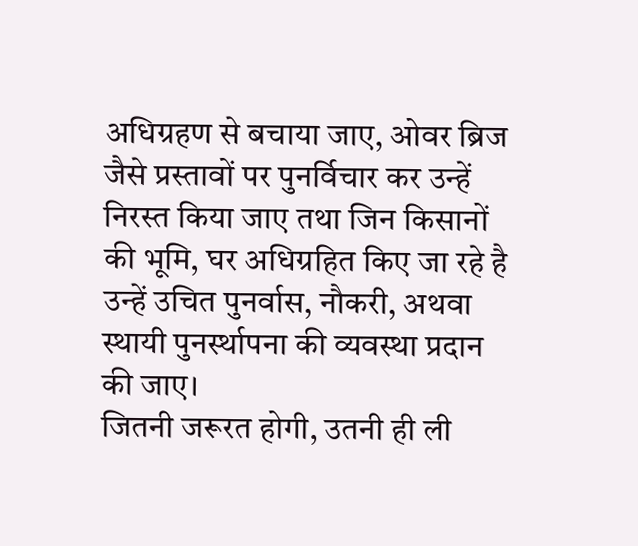अधिग्रहण से बचाया जाए, ओवर ब्रिज जैसे प्रस्तावों पर पुनर्विचार कर उन्हें निरस्त किया जाए तथा जिन किसानों की भूमि, घर अधिग्रहित किए जा रहे है उन्हें उचित पुनर्वास, नौकरी, अथवा स्थायी पुनर्स्थापना की व्यवस्था प्रदान की जाए।
जितनी जरूरत होगी, उतनी ही ली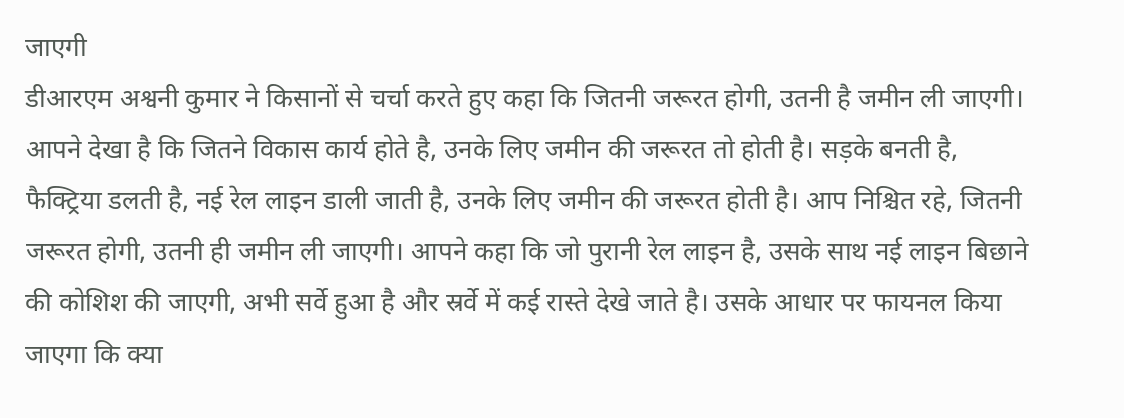जाएगी
डीआरएम अश्वनी कुमार ने किसानों से चर्चा करते हुए कहा कि जितनी जरूरत होगी, उतनी है जमीन ली जाएगी। आपने देखा है कि जितने विकास कार्य होते है, उनके लिए जमीन की जरूरत तो होती है। सड़के बनती है, फैक्ट्रिया डलती है, नई रेल लाइन डाली जाती है, उनके लिए जमीन की जरूरत होती है। आप निश्चित रहे, जितनी जरूरत होगी, उतनी ही जमीन ली जाएगी। आपने कहा कि जो पुरानी रेल लाइन है, उसके साथ नई लाइन बिछाने की कोशिश की जाएगी, अभी सर्वे हुआ है और स्रर्वे में कई रास्ते देखे जाते है। उसके आधार पर फायनल किया जाएगा कि क्या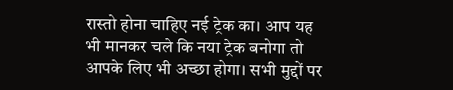रास्तो होना चाहिए नई ट्रेक का। आप यह भी मानकर चले कि नया ट्रेक बनोगा तो आपके लिए भी अच्छा होगा। सभी मुद्दों पर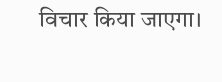विचार किया जाएगा।